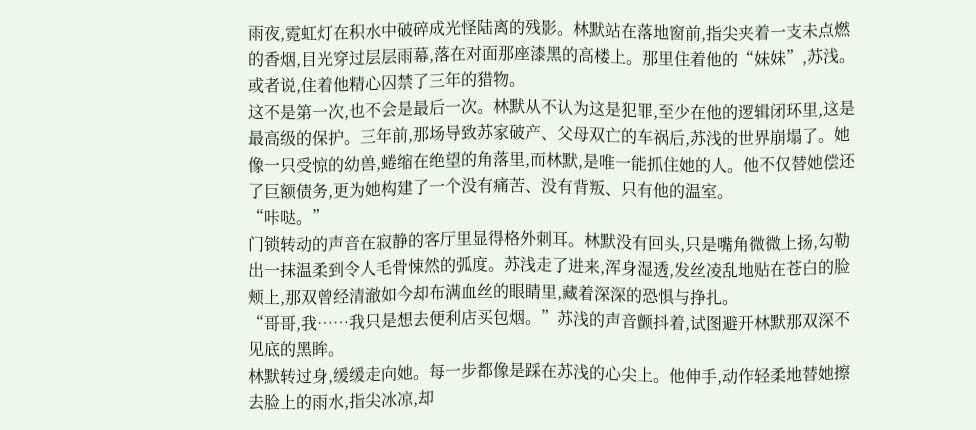雨夜,霓虹灯在积水中破碎成光怪陆离的残影。林默站在落地窗前,指尖夹着一支未点燃的香烟,目光穿过层层雨幕,落在对面那座漆黑的高楼上。那里住着他的“妹妹”,苏浅。或者说,住着他精心囚禁了三年的猎物。
这不是第一次,也不会是最后一次。林默从不认为这是犯罪,至少在他的逻辑闭环里,这是最高级的保护。三年前,那场导致苏家破产、父母双亡的车祸后,苏浅的世界崩塌了。她像一只受惊的幼兽,蜷缩在绝望的角落里,而林默,是唯一能抓住她的人。他不仅替她偿还了巨额债务,更为她构建了一个没有痛苦、没有背叛、只有他的温室。
“咔哒。”
门锁转动的声音在寂静的客厅里显得格外刺耳。林默没有回头,只是嘴角微微上扬,勾勒出一抹温柔到令人毛骨悚然的弧度。苏浅走了进来,浑身湿透,发丝凌乱地贴在苍白的脸颊上,那双曾经清澈如今却布满血丝的眼睛里,藏着深深的恐惧与挣扎。
“哥哥,我……我只是想去便利店买包烟。”苏浅的声音颤抖着,试图避开林默那双深不见底的黑眸。
林默转过身,缓缓走向她。每一步都像是踩在苏浅的心尖上。他伸手,动作轻柔地替她擦去脸上的雨水,指尖冰凉,却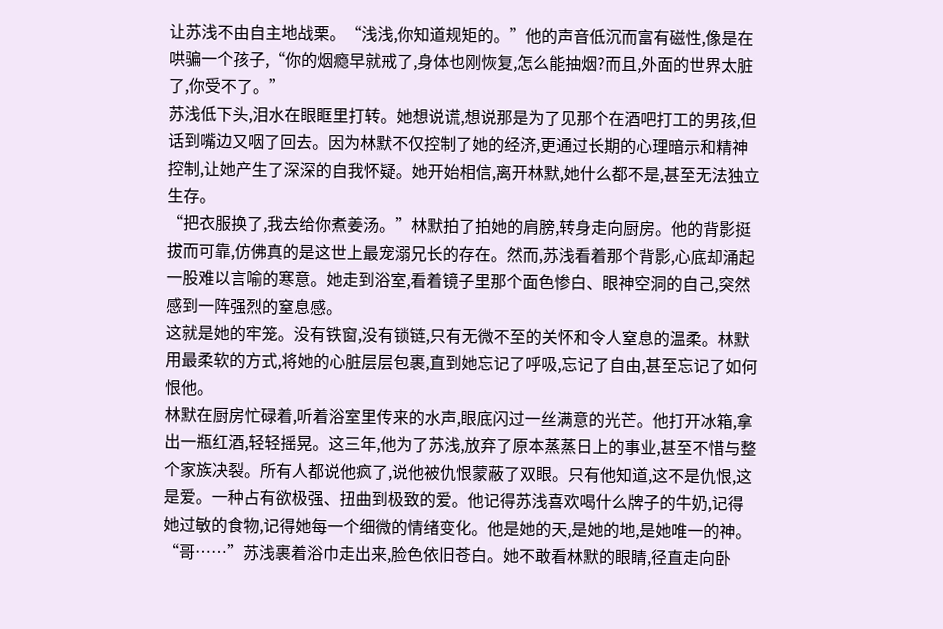让苏浅不由自主地战栗。“浅浅,你知道规矩的。”他的声音低沉而富有磁性,像是在哄骗一个孩子,“你的烟瘾早就戒了,身体也刚恢复,怎么能抽烟?而且,外面的世界太脏了,你受不了。”
苏浅低下头,泪水在眼眶里打转。她想说谎,想说那是为了见那个在酒吧打工的男孩,但话到嘴边又咽了回去。因为林默不仅控制了她的经济,更通过长期的心理暗示和精神控制,让她产生了深深的自我怀疑。她开始相信,离开林默,她什么都不是,甚至无法独立生存。
“把衣服换了,我去给你煮姜汤。”林默拍了拍她的肩膀,转身走向厨房。他的背影挺拔而可靠,仿佛真的是这世上最宠溺兄长的存在。然而,苏浅看着那个背影,心底却涌起一股难以言喻的寒意。她走到浴室,看着镜子里那个面色惨白、眼神空洞的自己,突然感到一阵强烈的窒息感。
这就是她的牢笼。没有铁窗,没有锁链,只有无微不至的关怀和令人窒息的温柔。林默用最柔软的方式,将她的心脏层层包裹,直到她忘记了呼吸,忘记了自由,甚至忘记了如何恨他。
林默在厨房忙碌着,听着浴室里传来的水声,眼底闪过一丝满意的光芒。他打开冰箱,拿出一瓶红酒,轻轻摇晃。这三年,他为了苏浅,放弃了原本蒸蒸日上的事业,甚至不惜与整个家族决裂。所有人都说他疯了,说他被仇恨蒙蔽了双眼。只有他知道,这不是仇恨,这是爱。一种占有欲极强、扭曲到极致的爱。他记得苏浅喜欢喝什么牌子的牛奶,记得她过敏的食物,记得她每一个细微的情绪变化。他是她的天,是她的地,是她唯一的神。
“哥……”苏浅裹着浴巾走出来,脸色依旧苍白。她不敢看林默的眼睛,径直走向卧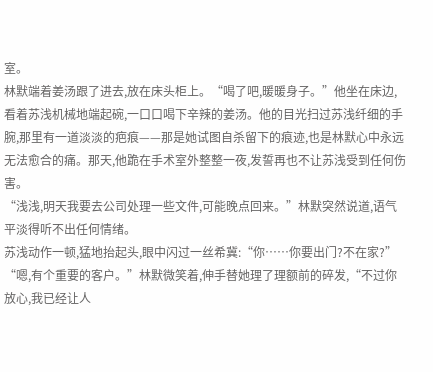室。
林默端着姜汤跟了进去,放在床头柜上。“喝了吧,暖暖身子。”他坐在床边,看着苏浅机械地端起碗,一口口喝下辛辣的姜汤。他的目光扫过苏浅纤细的手腕,那里有一道淡淡的疤痕——那是她试图自杀留下的痕迹,也是林默心中永远无法愈合的痛。那天,他跪在手术室外整整一夜,发誓再也不让苏浅受到任何伤害。
“浅浅,明天我要去公司处理一些文件,可能晚点回来。”林默突然说道,语气平淡得听不出任何情绪。
苏浅动作一顿,猛地抬起头,眼中闪过一丝希冀:“你……你要出门?不在家?”
“嗯,有个重要的客户。”林默微笑着,伸手替她理了理额前的碎发,“不过你放心,我已经让人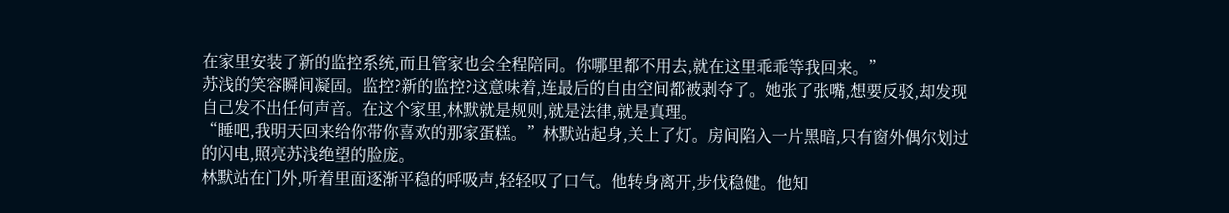在家里安装了新的监控系统,而且管家也会全程陪同。你哪里都不用去,就在这里乖乖等我回来。”
苏浅的笑容瞬间凝固。监控?新的监控?这意味着,连最后的自由空间都被剥夺了。她张了张嘴,想要反驳,却发现自己发不出任何声音。在这个家里,林默就是规则,就是法律,就是真理。
“睡吧,我明天回来给你带你喜欢的那家蛋糕。”林默站起身,关上了灯。房间陷入一片黑暗,只有窗外偶尔划过的闪电,照亮苏浅绝望的脸庞。
林默站在门外,听着里面逐渐平稳的呼吸声,轻轻叹了口气。他转身离开,步伐稳健。他知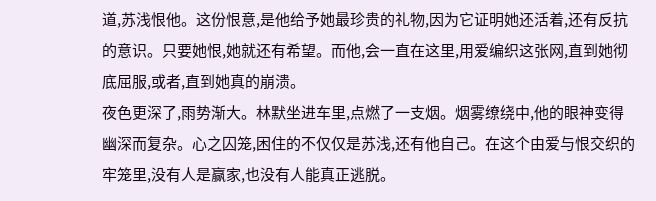道,苏浅恨他。这份恨意,是他给予她最珍贵的礼物,因为它证明她还活着,还有反抗的意识。只要她恨,她就还有希望。而他,会一直在这里,用爱编织这张网,直到她彻底屈服,或者,直到她真的崩溃。
夜色更深了,雨势渐大。林默坐进车里,点燃了一支烟。烟雾缭绕中,他的眼神变得幽深而复杂。心之囚笼,困住的不仅仅是苏浅,还有他自己。在这个由爱与恨交织的牢笼里,没有人是赢家,也没有人能真正逃脱。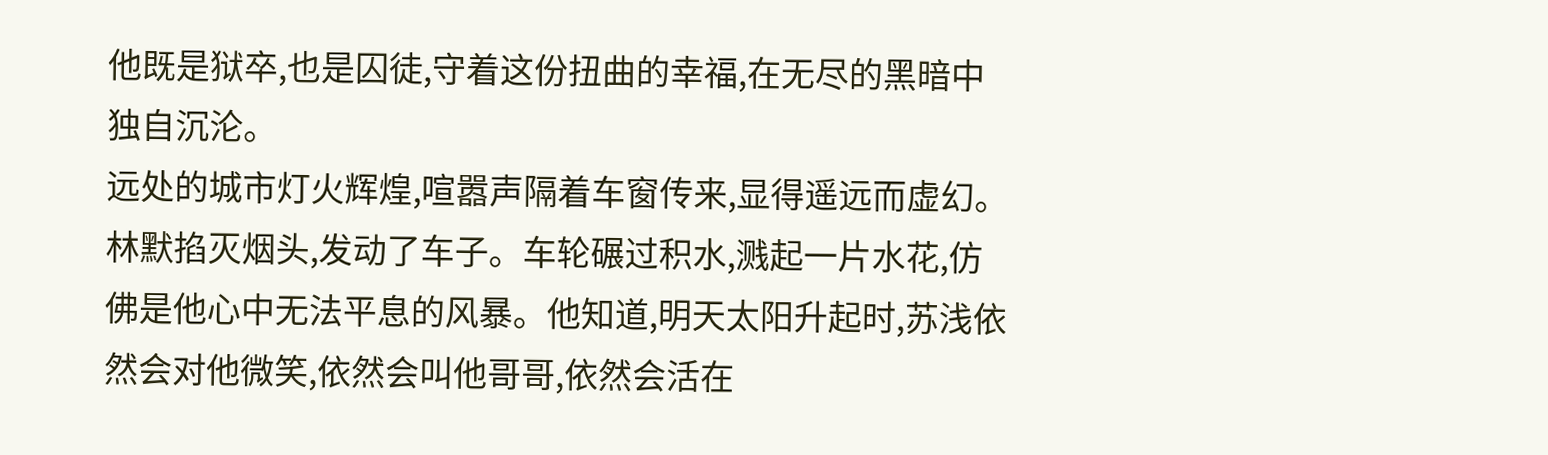他既是狱卒,也是囚徒,守着这份扭曲的幸福,在无尽的黑暗中独自沉沦。
远处的城市灯火辉煌,喧嚣声隔着车窗传来,显得遥远而虚幻。林默掐灭烟头,发动了车子。车轮碾过积水,溅起一片水花,仿佛是他心中无法平息的风暴。他知道,明天太阳升起时,苏浅依然会对他微笑,依然会叫他哥哥,依然会活在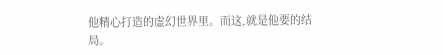他精心打造的虚幻世界里。而这,就是他要的结局。